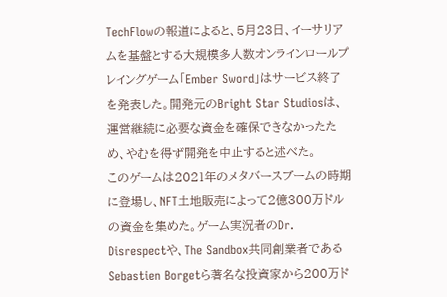TechFlowの報道によると、5月23日、イーサリアムを基盤とする大規模多人数オンラインロールプレイングゲーム「Ember Sword」はサービス終了を発表した。開発元のBright Star Studiosは、運営継続に必要な資金を確保できなかったため、やむを得ず開発を中止すると述べた。
このゲームは2021年のメタバースブームの時期に登場し、NFT土地販売によって2億300万ドルの資金を集めた。ゲーム実況者のDr. Disrespectや、The Sandbox共同創業者であるSebastien Borgetら著名な投資家から200万ド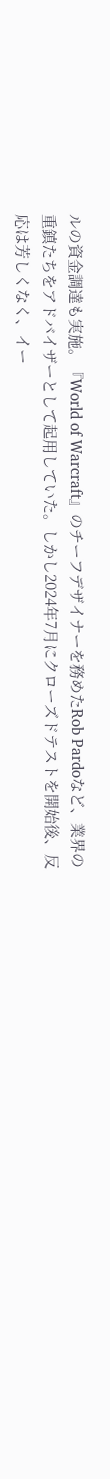ルの資金調達も実施。『World of Warcraft』のチーフデザイナーを務めたRob Pardoなど、業界の重鎮たちをアドバイザーとして起用していた。しかし2024年7月にクローズドテストを開始後、反応は芳しくなく、イー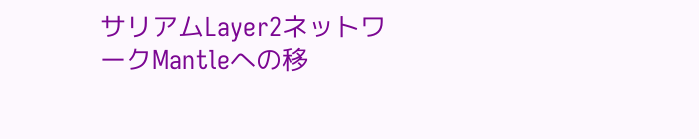サリアムLayer2ネットワークMantleへの移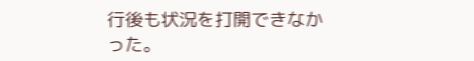行後も状況を打開できなかった。